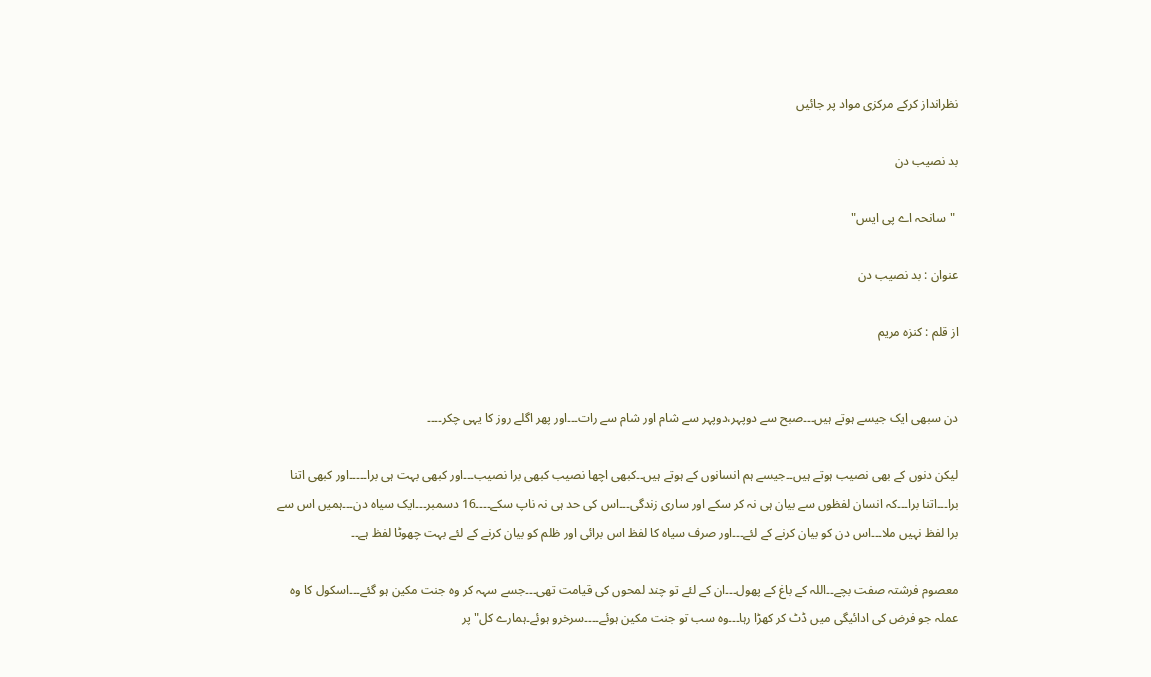نظرانداز کرکے مرکزی مواد پر جائیں

بد نصیب دن

 "سانحہ اے پی ایس"

عنوان : بد نصیب دن

از قلم : کنزہ مریم


دن سبھی ایک جیسے ہوتے ہیں۔۔۔صبح سے دوپہر،دوپہر سے شام اور شام سے رات۔۔۔اور پھر اگلے روز کا یہی چکر۔۔۔۔

لیکن دنوں کے بھی نصیب ہوتے ہیں۔۔جیسے ہم انسانوں کے ہوتے ہیں۔۔کبھی اچھا نصیب کبھی برا نصیب۔۔۔اور کبھی بہت ہی برا۔۔۔۔۔اور کبھی اتنا برا۔۔۔اتنا برا۔۔۔کہ انسان لفظوں سے بیان ہی نہ کر سکے اور ساری زندگی۔۔۔اس کی حد ہی نہ ناپ سکے۔۔۔۔16 دسمبر۔۔۔ایک سیاہ دن۔۔۔ہمیں اس سے برا لفظ نہیں ملا۔۔۔اس دن کو بیان کرنے کے لئے۔۔۔اور صرف سیاہ کا لفظ اس برائی اور ظلم کو بیان کرنے کے لئے بہت چھوٹا لفظ ہے۔۔

معصوم فرشتہ صفت بچے۔۔اللہ کے باغ کے پھول۔۔۔ان کے لئے تو چند لمحوں کی قیامت تھی۔۔۔جسے سہہ کر وہ جنت مکین ہو گئے۔۔۔اسکول کا وہ عملہ جو فرض کی ادائیگی میں ڈٹ کر کھڑا رہا۔۔۔وہ سب تو جنت مکین ہوئے۔۔۔۔سرخرو ہوئے۔ہمارے کل" پر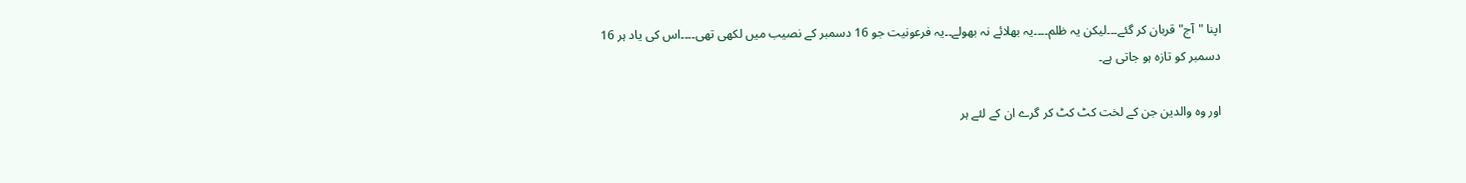اپنا "آج" قربان کر گئے۔۔۔لیکن یہ ظلم۔۔۔۔یہ بھلائے نہ بھولے۔۔یہ فرعونیت جو 16 دسمبر کے نصیب میں لکھی تھی۔۔۔۔اس کی یاد ہر 16 دسمبر کو تازہ ہو جاتی ہے۔

اور وہ والدین جن کے لخت کٹ کٹ کر گرے ان کے لئے ہر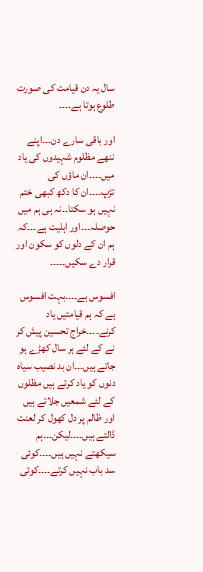سال یہ دن قیامت کی صورت طلوع ہوتا ہے۔۔۔۔

اور باقی سارے دن۔۔۔اپنے ننھے مظلوم شہیدوں کی یاد میں۔۔۔۔ان ماؤں کی تڑپ۔۔۔۔ان کا دکھ کبھی ختم نہیں ہو سکتا۔۔نہ ہی ہم میں حوصلہ۔۔۔اور اہلیت ہے۔۔۔کہ ہم ان کے دلوں کو سکون اور قرار دے سکیں۔۔۔۔۔

افسوس ہے۔۔۔۔بہت افسوس ہے کہ ہم قیامتیں یاد کرنے۔۔۔۔خراج تحسین پیش کر نے کے لئے ہر سال کھڑے ہو جاتے ہیں۔۔۔ان بد نصیب سیاہ دنوں کو یاد کرتے ہیں مظلوں کے لئے شمعیں جلاتے ہیں اور ظالم پر دل کھول کر لعنت ڈالتے ہیں۔۔۔۔لیکن۔۔۔ہم سیکھتے نہیں ہیں۔۔۔۔کوئی سد باب نہیں کرتے۔۔۔۔کوئی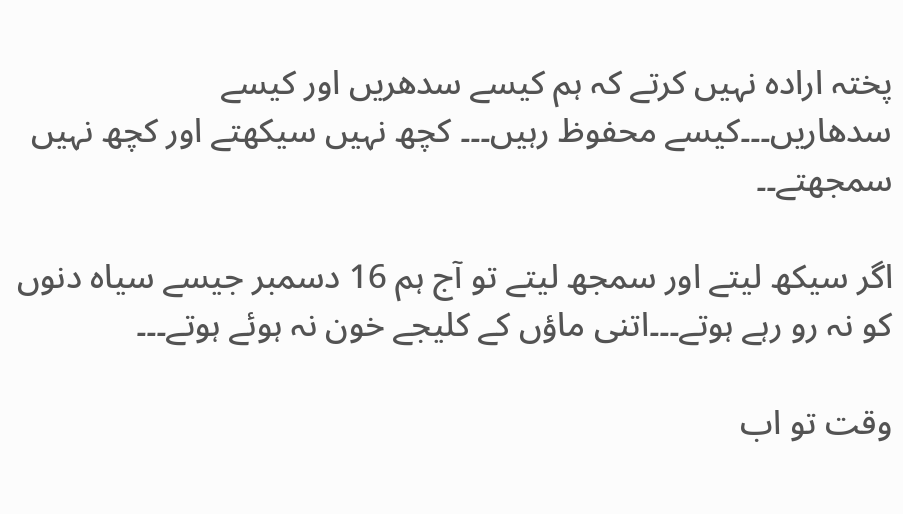پختہ ارادہ نہیں کرتے کہ ہم کیسے سدھریں اور کیسے سدھاریں۔۔۔کیسے محفوظ رہیں۔۔۔ کچھ نہیں سیکھتے اور کچھ نہیں سمجھتے۔۔

اگر سیکھ لیتے اور سمجھ لیتے تو آج ہم 16 دسمبر جیسے سیاہ دنوں کو نہ رو رہے ہوتے۔۔۔اتنی ماؤں کے کلیجے خون نہ ہوئے ہوتے۔۔۔

وقت تو اب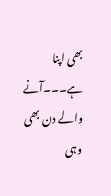بھی اپنا ہے۔۔۔آنے والے دن بھی وہی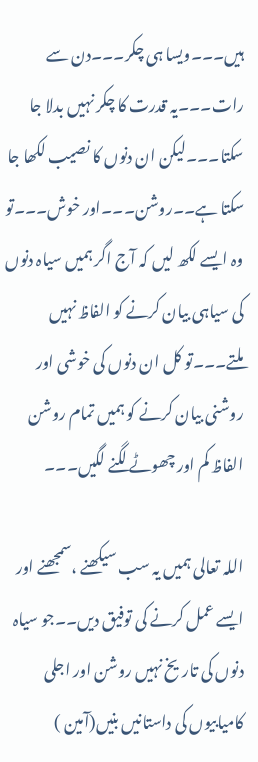ہیں۔۔۔ویسا ہی چکر۔۔۔دن سے رات۔۔۔یہ قدرت کا چکر نہیں بدلا جا سکتا۔۔۔لیکن ان دنوں کا نصیب لکھا جا سکتا ہے۔۔روشن۔۔۔اور خوش۔۔۔تو وہ ایسے لکھ لیں کہ آج اگر ہمیں سیاہ دنوں کی سیاہی بیان کرنے کو الفاظ نہیں ملتے۔۔۔تو کل ان دنوں کی خوشی اور روشنی بیان کرنے کو ہمیں تمام روشن الفاظ کم اور چھوٹے لگنے لگیں۔۔۔

اللہ تعالی ہمیں یہ سب سیکھنے ،سمجھنے اور ایسے عمل کرنے کی توفیق دیں۔۔جو سیاہ دنوں کی تاریخ نہیں روشن اور اجلی کامیابیوں کی داستانیں بنیں(آمین )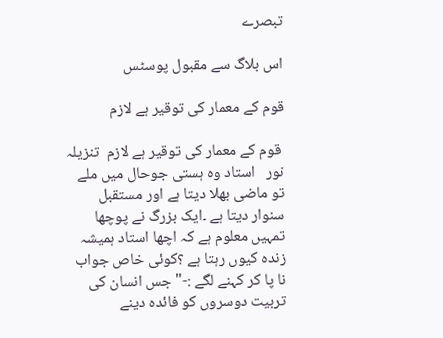تبصرے

اس بلاگ سے مقبول پوسٹس

قوم کے معمار کی توقیر ہے لازم

 قوم کے معمار کی توقیر ہے لازم  تنزیلہ نور   استاد وہ ہستی جوحال میں ملے تو ماضی بھلا دیتا ہے اور مستقبل سنوار دیتا ہے ۔ایک بزرگ نے پوچھا تمہیں معلوم ہے کہ اچھا استاد ہمیشہ زندہ کیوں رہتا ہے ؟کوئی خاص جواب نا پا کر کہنے لگے :-" جس انسان کی تربیت دوسروں کو فائدہ دینے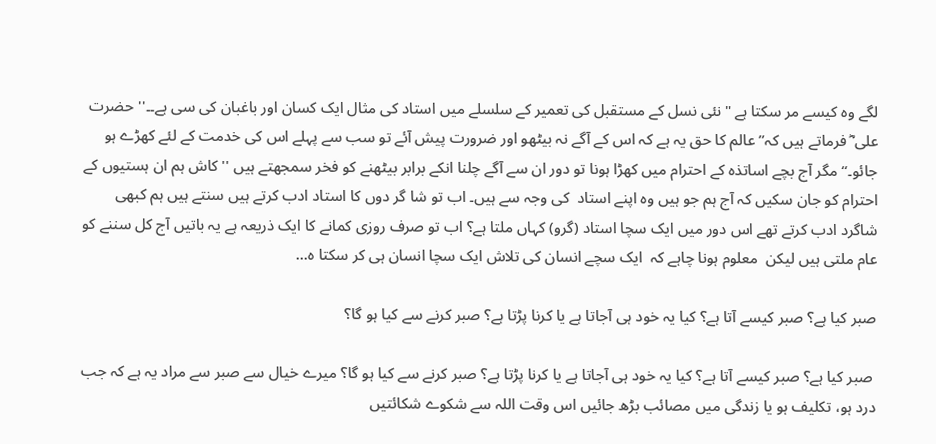لگے وہ کیسے مر سکتا ہے "نئی نسل کے مستقبل کی تعمیر کے سلسلے میں استاد کی مثال ایک کسان اور باغبان کی سی ہے۔۔''حضرت علی ؓ فرماتے ہیں کہ’’عالم کا حق یہ ہے کہ اس کے آگے نہ بیٹھو اور ضرورت پیش آئے تو سب سے پہلے اس کی خدمت کے لئے کھڑے ہو جائو۔‘‘مگر آج بچے اساتذہ کے احترام میں کھڑا ہونا تو دور ان سے آگے چلنا انکے برابر بیٹھنے کو فخر سمجھتے ہیں '' کاش ہم ان ہستیوں کے احترام کو جان سکیں کہ آج ہم جو ہیں وہ اپنے استاد  کی وجہ سے ہیں۔ اب تو شا گر دوں کا استاد ادب کرتے ہیں سنتے ہیں ہم کبھی شاگرد ادب کرتے تھے اس دور میں ایک سچا استاد (گرو) کہاں ملتا ہے؟ اب تو صرف روزی کمانے کا ایک ذریعہ ہے یہ باتیں آج کل سننے کو عام ملتی ہیں لیکن  معلوم ہونا چاہے کہ  ایک سچے انسان کی تلاش ایک سچا انسان ہی کر سکتا ہ...

صبر کیا ہے؟ صبر کیسے آتا ہے؟ کیا یہ خود ہی آجاتا ہے یا کرنا پڑتا ہے؟ صبر کرنے سے کیا ہو گا؟

 صبر کیا ہے؟ صبر کیسے آتا ہے؟ کیا یہ خود ہی آجاتا ہے یا کرنا پڑتا ہے؟ صبر کرنے سے کیا ہو گا؟ میرے خیال سے صبر سے مراد یہ ہے کہ جب درد ہو، تکلیف ہو یا زندگی میں مصائب بڑھ جائیں اس وقت اللہ سے شکوے شکائتیں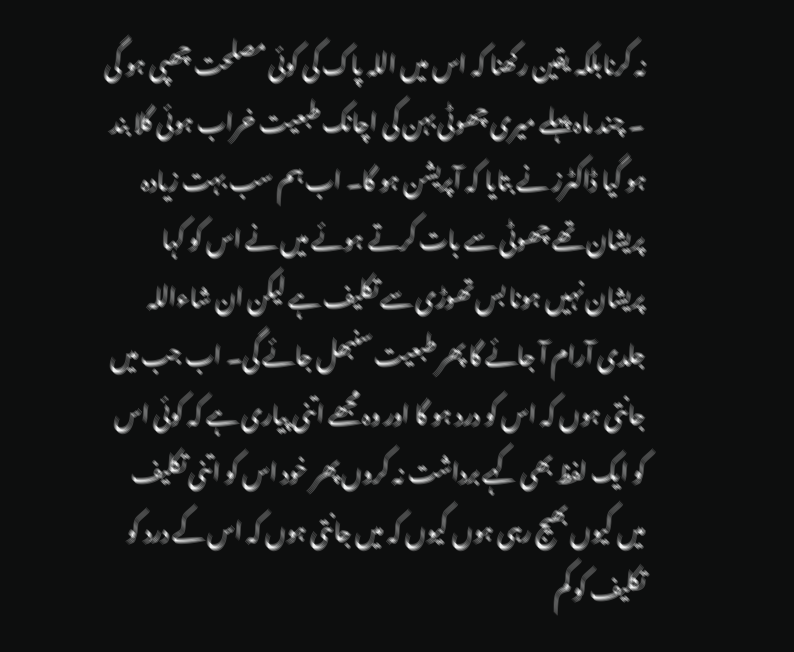نہ کرنابلکہ یقین رکھنا کہ اس میں اللہ پاک کی کوئی مصلحت چھپی ہو گی ۔ چند ماہ پہلے میری چھوٹی بہن کی اچانک طبعیت خراب ہوئی گلا بند ہو گیا ڈاکٹرز نے بتایا کہ آپریشن ہو گا۔ اب ہم سب بہت زیادہ پریشان تھے چھوٹی سے بات کرتے ہوئے میں نے اس کو کہا پریشان نہیں ہونا بس تھوڑی سے تکلیف ہے لیکن ان شاءاللہ جلدی آرام آ جائے گا پھر طبعیت سنبھل جائے گی۔ اب جب میں جانتی ہوں کہ اس کو درد ہو گا اور وہ مجھے اتنی پیاری ہے کہ کوئی اس کو ایک لفظ بھی کہے برداشت نہ کروں پھر خود اس کو اتنی تکلیف میں کیوں بھیج رہی ہوں کیوں کہ میں جانتی ہوں کہ اس کے درد کو تکلیف کو کم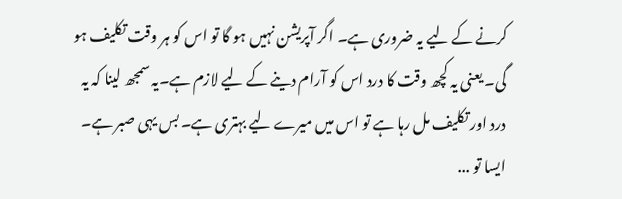کرنے کے لیے یہ ضروری ہے۔ اگر آپریشن نہیں ہو گا تو اس کو ہر وقت تکلیف ہو گی۔ یعنی یہ کچھ وقت کا درد اس کو آرام دینے کے لیے لازم ہے۔یہ سمجھ لینا کہ یہ درد اور تکلیف مل رہا ہے تو اس میں میرے لیے بہتری ہے۔ بس یہی صبر ہے۔    ایسا تو ...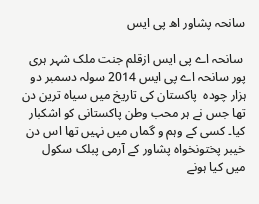سانحہ پشاور اھ پی ایس

 سانحہ اے پی ایس ازقلم جنت ملک شہر ہری پور سانحہ اے پی ایس 2014 سولہ دسمبر دو ہزار چودہ  پاکستان کی تاریخ میں سیاہ ترین دن تھا جس نے ہر محب وطن پاکستانی کو اشکبار  کیا۔ کسی کے وہم و گماں میں نہیں تھا اس دن خیبر پختونخواہ پشاور کے آرمی پبلک سکول میں کیا ہونے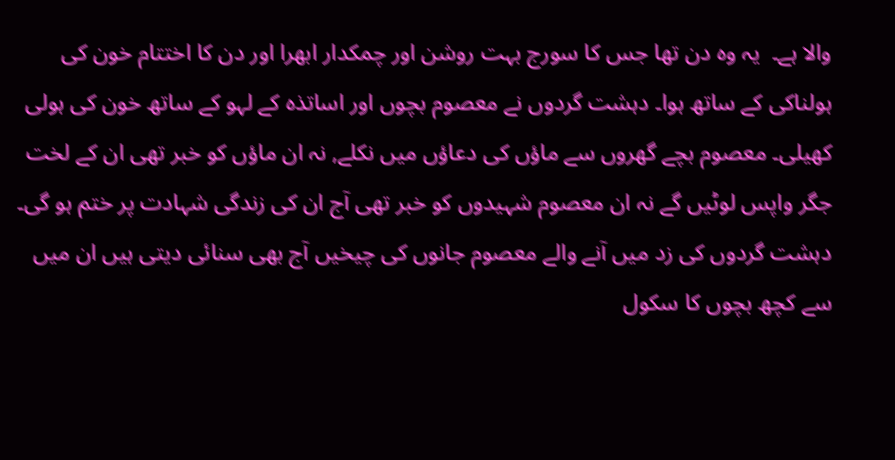والا ہے۔  یہ وہ دن تھا جس کا سورج بہت روشن اور چمکدار ابھرا اور دن کا اختتام خون کی ہولناکی کے ساتھ ہوا۔ دہشت گردوں نے معصوم بچوں اور اساتذہ کے لہو کے ساتھ خون کی ہولی کھیلی۔ معصوم بچے گھروں سے ماؤں کی دعاؤں میں نکلے, نہ ان ماؤں کو خبر تھی ان کے لخت جگر واپس لوٹیں گے نہ ان معصوم شہیدوں کو خبر تھی آج ان کی زندگی شہادت پر ختم ہو گی۔ دہشت گردوں کی زد میں آنے والے معصوم جانوں کی چیخیں آج بھی سنائی دیتی ہیں ان میں سے کچھ بچوں کا سکول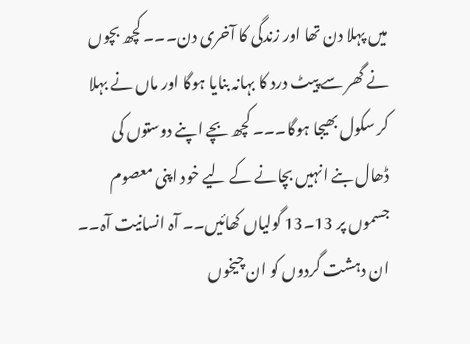میں پہلا دن تھا اور زندگی کا آخری دن۔۔۔ کچھ بچوں نے گھر سے پیٹ درد کا بہانہ بنایا ہوگا اور ماں نے بہلا  کر سکول بھیجا ہوگا۔۔۔ کچھ بچے اپنے دوستوں کی ڈھال بنے انہیں بچانے کے لیے خود اپنی معصوم جسموں پر 13۔13 گولیاں کھائیں۔۔ آہ انسانیت آہ۔۔ ان دہشت گردوں کو ان چیخوں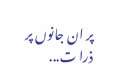پر ان جانوں پر ذرا ت...